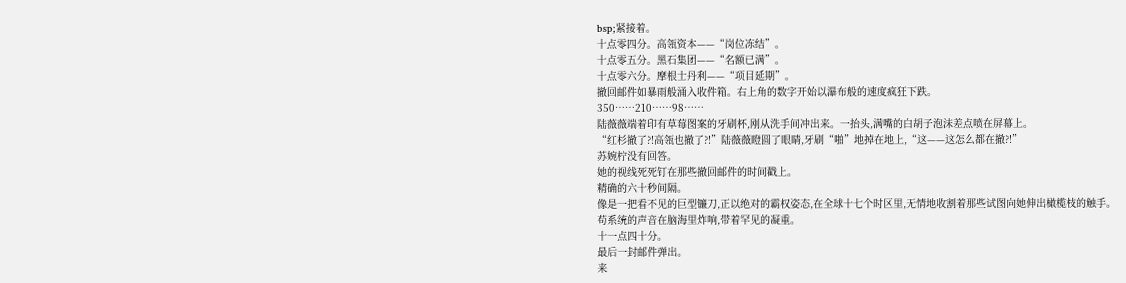bsp;紧接着。
十点零四分。高瓴资本——“岗位冻结”。
十点零五分。黑石集团——“名额已满”。
十点零六分。摩根士丹利——“项目延期”。
撤回邮件如暴雨般涌入收件箱。右上角的数字开始以瀑布般的速度疯狂下跌。
350……210……98……
陆薇薇端着印有草莓图案的牙刷杯,刚从洗手间冲出来。一抬头,满嘴的白胡子泡沫差点喷在屏幕上。
“红杉撤了?!高瓴也撤了?!”陆薇薇瞪圆了眼睛,牙刷“啪”地掉在地上,“这——这怎么都在撤?!”
苏婉柠没有回答。
她的视线死死钉在那些撤回邮件的时间戳上。
精确的六十秒间隔。
像是一把看不见的巨型镰刀,正以绝对的霸权姿态,在全球十七个时区里,无情地收割着那些试图向她伸出橄榄枝的触手。
苟系统的声音在脑海里炸响,带着罕见的凝重。
十一点四十分。
最后一封邮件弹出。
来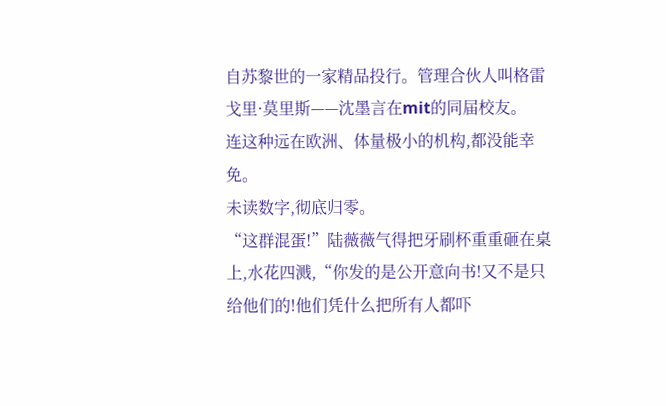自苏黎世的一家精品投行。管理合伙人叫格雷戈里·莫里斯——沈墨言在mit的同届校友。
连这种远在欧洲、体量极小的机构,都没能幸免。
未读数字,彻底归零。
“这群混蛋!”陆薇薇气得把牙刷杯重重砸在桌上,水花四溅,“你发的是公开意向书!又不是只给他们的!他们凭什么把所有人都吓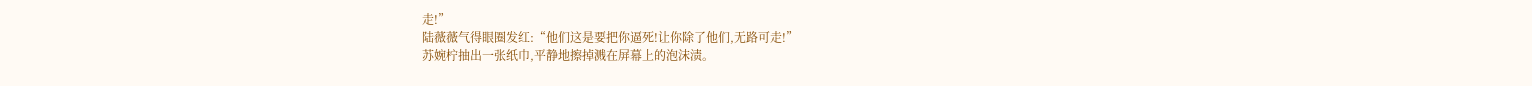走!”
陆薇薇气得眼圈发红:“他们这是要把你逼死!让你除了他们,无路可走!”
苏婉柠抽出一张纸巾,平静地擦掉溅在屏幕上的泡沫渍。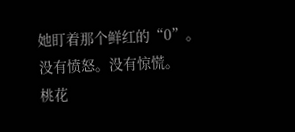她盯着那个鲜红的“0”。
没有愤怒。没有惊慌。
桃花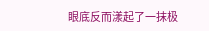眼底反而漾起了一抹极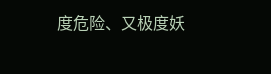度危险、又极度妖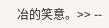冶的笑意。>> --